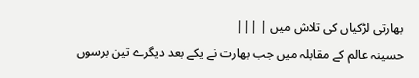بھارتی لڑکیاں کی تلاش میں | |||
حسینہ عالم کے مقابلہ میں جب بھارت نے یکے بعد دیگرے تین برسوں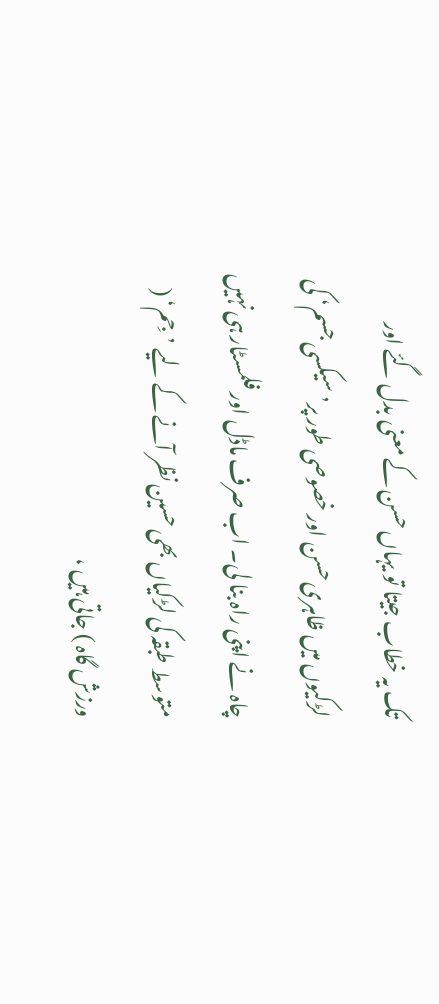تک یہ خطاب جیتا تو یہاں حسن کے معنی بدل گئے اور لڑکیوں میں ظاہری حسن اور خصوصی طور پر’سیکسی جسم‘ کی چاہ نے اپنی راہ بنا لی۔ اب صرف ماڈل اور فلمسٹار ہی نہیں متوسط طبقہ کی لڑکیاں بھی حسین نظر آنے کے لیے ’جِم‘ ( ورزش گاہ ) جاتی ہیں ،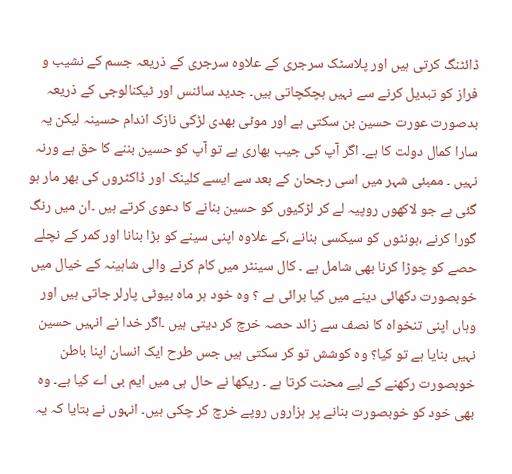ڈائٹنگ کرتی ہیں اور پلاسٹک سرجری کے علاوہ سرجری کے ذریعہ جسم کے نشیب و فراز کو تبدیل کرنے سے نہیں ہچکچاتی ہیں۔ جدید سائنس اور ٹیکنالوجی کے ذریعہ بدصورت عورت حسین بن سکتی ہے اور موٹی بھدی لڑکی نازک اندام حسینہ لیکن یہ سارا کمال دولت کا ہے۔ اگر آپ کی جیب بھاری ہے تو آپ کو حسین بننے کا حق ہے ورنہ نہیں ۔ ممبئی شہر میں اسی رجحان کے بعد سے ایسے کلینک اور ڈاکٹروں کی بھر مار ہو گئی ہے جو لاکھوں روپیہ لے کر لڑکیوں کو حسین بنانے کا دعوی کرتے ہیں ۔ان میں رنگ گورا کرنے ،ہونٹوں کو سیکسی بنانے ،کے علاوہ اپنی سینے کو بڑا بنانا اور کمر کے نچلے حصے کو چوڑا کرنا بھی شامل ہے ۔ کال سینٹر میں کام کرنے والی شاہینہ کے خیال میں خوبصورت دکھائی دینے میں کیا برائی ہے ؟ وہ خود ہر ماہ بیوٹی پارلر جاتی ہیں اور وہاں اپنی تنخواہ کا نصف سے زائد حصہ خرچ کر دیتی ہیں ۔اگر خدا نے انہیں حسین نہیں بنایا ہے تو کیا؟ وہ کوشش تو کر سکتی ہیں جس طرح ایک انسان اپنا باطن خوبصورت رکھنے کے لیے محنت کرتا ہے ۔ ریکھا نے حال ہی میں ایم بی اے کیا ہے۔ وہ بھی خود کو خوبصورت بنانے پر ہزاروں روپے خرچ کر چکی ہیں۔ انہوں نے بتایا کہ یہ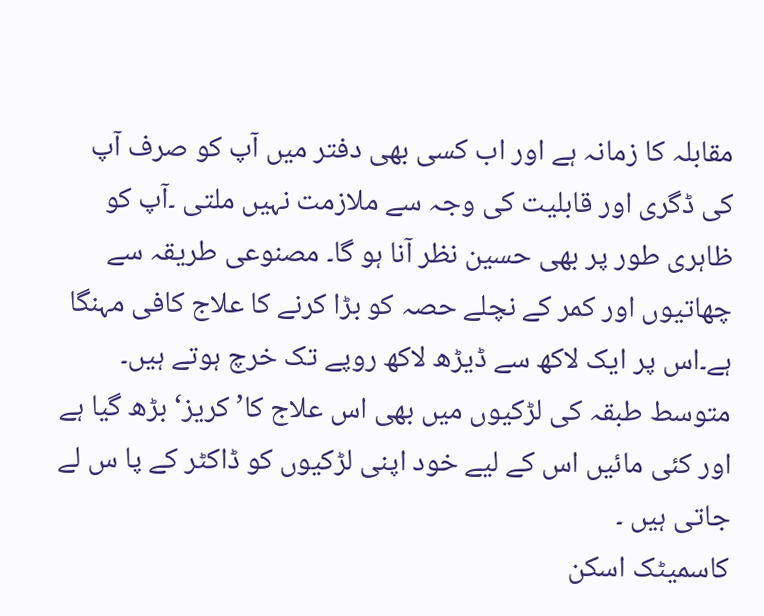مقابلہ کا زمانہ ہے اور اب کسی بھی دفتر میں آپ کو صرف آپ کی ڈگری اور قابلیت کی وجہ سے ملازمت نہیں ملتی ۔آپ کو ظاہری طور پر بھی حسین نظر آنا ہو گا۔ مصنوعی طریقہ سے چھاتیوں اور کمر کے نچلے حصہ کو بڑا کرنے کا علاج کافی مہنگا ہے۔اس پر ایک لاکھ سے ڈیڑھ لاکھ روپے تک خرچ ہوتے ہیں۔ متوسط طبقہ کی لڑکیوں میں بھی اس علاج کا’ کریز‘ بڑھ گیا ہے اور کئی مائیں اس کے لیے خود اپنی لڑکیوں کو ڈاکٹر کے پا س لے جاتی ہیں ۔
کاسمیٹک اسکن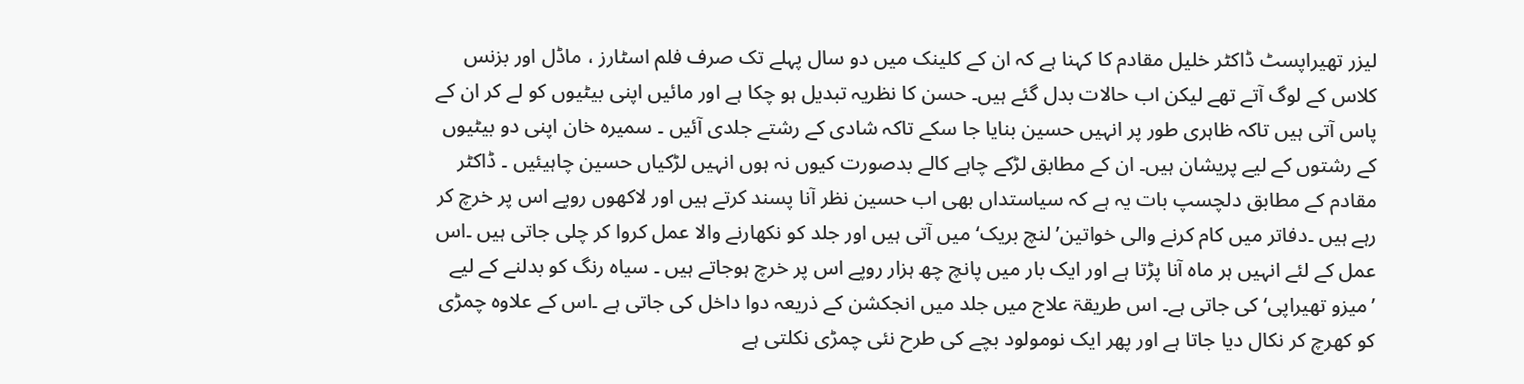لیزر تھیراپسٹ ڈاکٹر خلیل مقادم کا کہنا ہے کہ ان کے کلینک میں دو سال پہلے تک صرف فلم اسٹارز ، ماڈل اور بزنس کلاس کے لوگ آتے تھے لیکن اب حالات بدل گئے ہیں۔ حسن کا نظریہ تبدیل ہو چکا ہے اور مائیں اپنی بیٹیوں کو لے کر ان کے پاس آتی ہیں تاکہ ظاہری طور پر انہیں حسین بنایا جا سکے تاکہ شادی کے رشتے جلدی آئیں ۔ سمیرہ خان اپنی دو بیٹیوں کے رشتوں کے لیے پریشان ہیں۔ ان کے مطابق لڑکے چاہے کالے بدصورت کیوں نہ ہوں انہیں لڑکیاں حسین چاہیئیں ۔ ڈاکٹر مقادم کے مطابق دلچسپ بات یہ ہے کہ سیاستداں بھی اب حسین نظر آنا پسند کرتے ہیں اور لاکھوں روپے اس پر خرچ کر رہے ہیں ۔دفاتر میں کام کرنے والی خواتین’ لنچ بریک‘ میں آتی ہیں اور جلد کو نکھارنے والا عمل کروا کر چلی جاتی ہیں ۔اس عمل کے لئے انہیں ہر ماہ آنا پڑتا ہے اور ایک بار میں پانچ چھ ہزار روپے اس پر خرچ ہوجاتے ہیں ۔ سیاہ رنگ کو بدلنے کے لیے ’میزو تھیراپی‘ کی جاتی ہے۔ اس طریقۃ علاج میں جلد میں انجکشن کے ذریعہ دوا داخل کی جاتی ہے ۔اس کے علاوہ چمڑی کو کھرچ کر نکال دیا جاتا ہے اور پھر ایک نومولود بچے کی طرح نئی چمڑی نکلتی ہے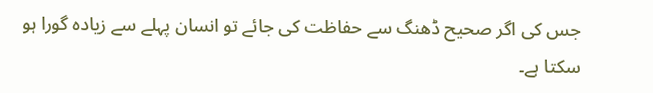جس کی اگر صحیح ڈھنگ سے حفاظت کی جائے تو انسان پہلے سے زیادہ گورا ہو سکتا ہے۔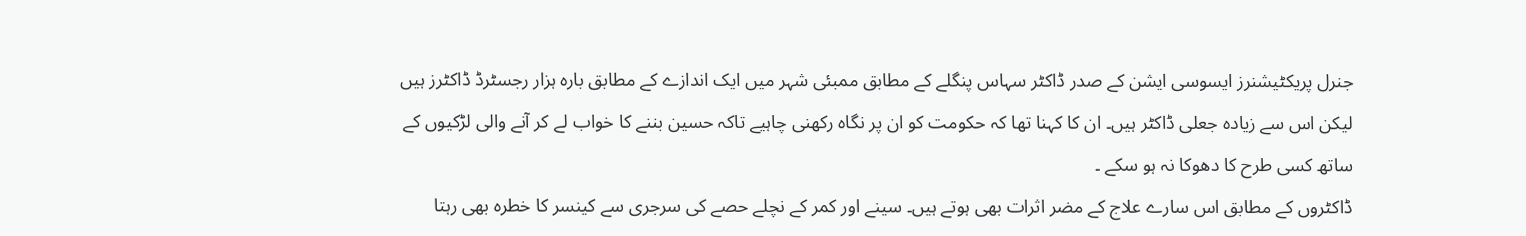جنرل پریکٹیشنرز ایسوسی ایشن کے صدر ڈاکٹر سہاس پنگلے کے مطابق ممبئی شہر میں ایک اندازے کے مطابق بارہ ہزار رجسٹرڈ ڈاکٹرز ہیں لیکن اس سے زیادہ جعلی ڈاکٹر ہیں۔ ان کا کہنا تھا کہ حکومت کو ان پر نگاہ رکھنی چاہیے تاکہ حسین بننے کا خواب لے کر آنے والی لڑکیوں کے ساتھ کسی طرح کا دھوکا نہ ہو سکے ۔
ڈاکٹروں کے مطابق اس سارے علاج کے مضر اثرات بھی ہوتے ہیں۔ سینے اور کمر کے نچلے حصے کی سرجری سے کینسر کا خطرہ بھی رہتا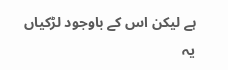ہے لیکن اس کے باوجود لڑکیاں یہ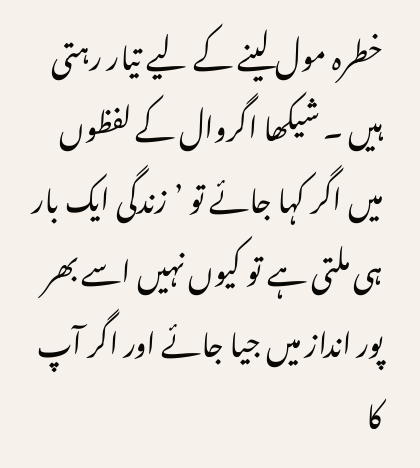خطرہ مول لینے کے لیے تیار رہتی ہیں ۔ شیکھا اگروال کے لفظوں میں اگر کہا جائے تو ’زندگی ایک بار ہی ملتی ہے تو کیوں نہیں اسے بھر پور انداز میں جیا جائے اور اگر آپ کا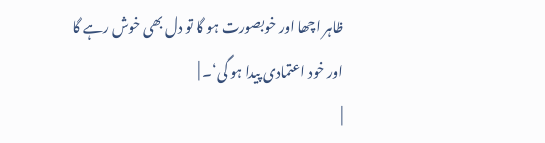ظاہر اچھا اور خوبصورت ہو گا تو دل بھی خوش رہے گا اور خود اعتمادی پیدا ہو گی‘۔ |
|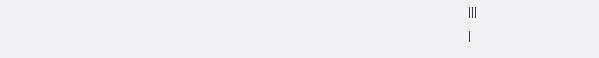|||
|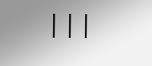|||